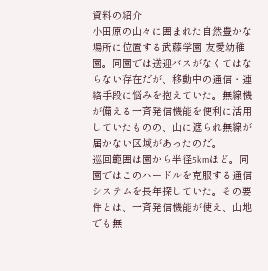資料の紹介
小田原の山々に囲まれた自然豊かな場所に位置する武藤学園 友愛幼稚園。同園では送迎バスがなくてはならない存在だが、移動中の通信・連絡手段に悩みを抱えていた。無線機が備える一斉発信機能を便利に活用していたものの、山に遮られ無線が届かない区域があったのだ。
巡回範囲は園から半径5kmほど。同園ではこのハードルを克服する通信システムを長年探していた。その要件とは、一斉発信機能が使え、山地でも無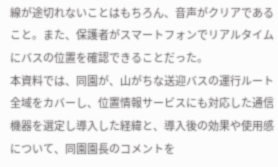線が途切れないことはもちろん、音声がクリアであること。また、保護者がスマートフォンでリアルタイムにバスの位置を確認できることだった。
本資料では、同園が、山がちな送迎バスの運行ルート全域をカバーし、位置情報サービスにも対応した通信機器を選定し導入した経緯と、導入後の効果や使用感について、同園園長のコメントを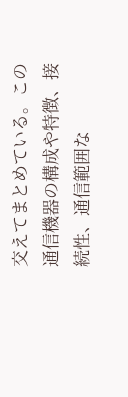交えてまとめている。この通信機器の構成や特徴、接続性、通信範囲な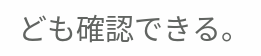ども確認できる。